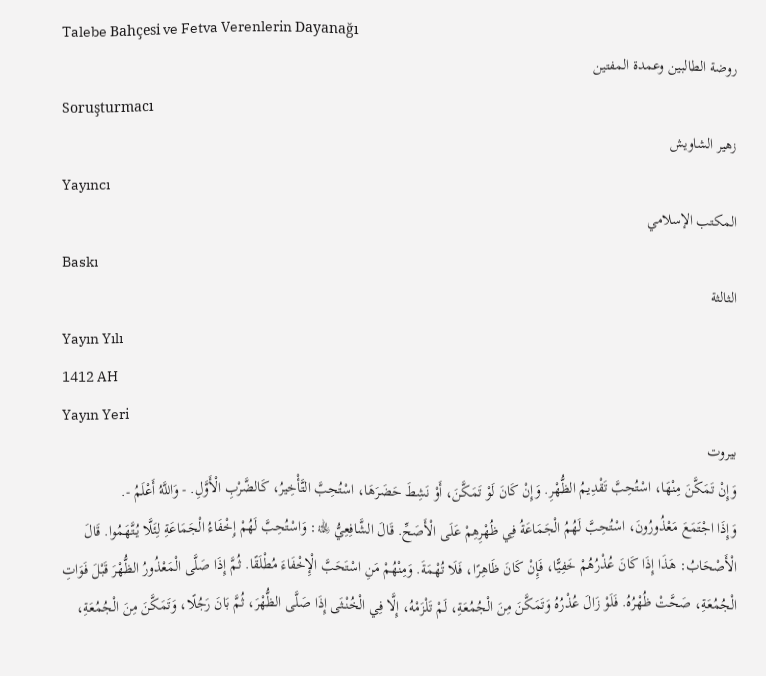Talebe Bahçesi ve Fetva Verenlerin Dayanağı
روضة الطالبين وعمدة المفتين
Soruşturmacı
زهير الشاويش
Yayıncı
المكتب الإسلامي
Baskı
الثالثة
Yayın Yılı
1412 AH
Yayın Yeri
بيروت
وَإِنْ تَمَكَّنَ مِنْهَا، اسْتُحِبَّ تَقْدِيمُ الظُّهْرِ. وَإِنْ كَانَ لَوْ تَمَكَّنَ، أَوْ نَشِطَ حَضَرَهَا، اسْتُحِبَّ التَّأْخِيرُ، كَالضَّرْبِ الْأَوَّلِ. - وَاللَّهُ أَعْلَمُ -.
وَإِذَا اجْتَمَعَ مَعْذُورُونَ، اسْتُحِبَّ لَهُمُ الْجَمَاعَةُ فِي ظُهْرِهِمْ عَلَى الْأَصَحِّ. قَالَ الشَّافِعِيُّ ﵀: وَاسْتُحِبَّ لَهُمْ إِخْفَاءُ الْجَمَاعَةِ لِئَلَّا يُتَّهَمُوا. قَالَ الْأَصْحَابُ: هَذَا إِذَا كَانَ عُذْرُهُمْ خَفِيًّا، فَإِنْ كَانَ ظَاهِرًا، فَلَا تُهْمَةَ. وَمِنْهُمْ مَنِ اسْتَحَبَّ الْإِخْفَاءَ مُطْلَقًا. ثُمَّ إِذَا صَلَّى الْمَعْذُورُ الظُّهْرَ قَبْلَ فَوَاتِ الْجُمُعَةِ، صَحَّتْ ظُهْرُهُ. فَلَوْ زَالَ عُذْرُهُ وَتَمَكَّنَ مِنَ الْجُمُعَةِ، لَمْ تَلْزَمْهُ، إِلَّا فِي الْخُنْثَى إِذَا صَلَّى الظُّهْرَ، ثُمَّ بَانَ رَجُلًا، وَتَمَكَّنَ مِنَ الْجُمُعَةِ،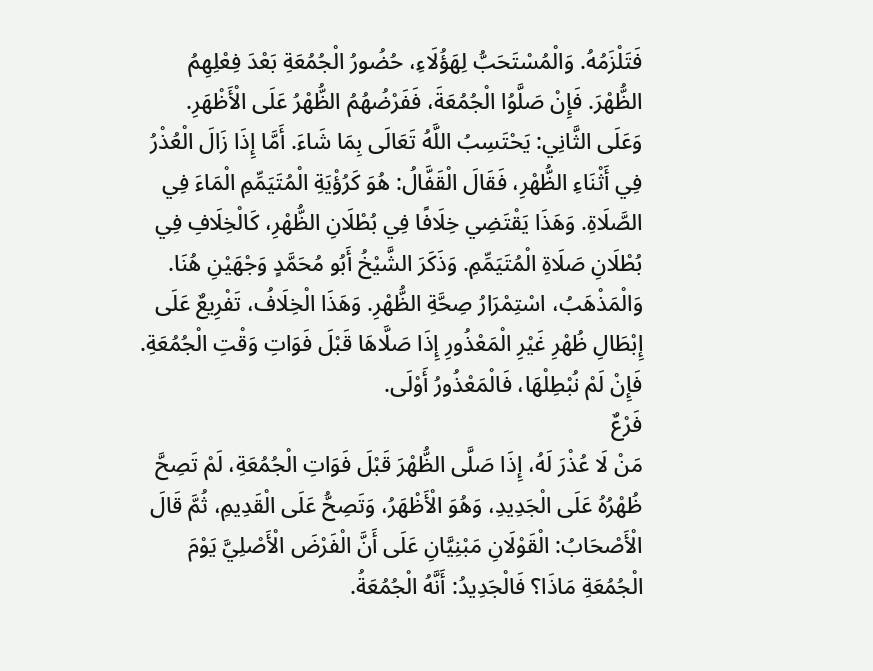فَتَلْزَمُهُ. وَالْمُسْتَحَبُّ لِهَؤُلَاءِ، حُضُورُ الْجُمُعَةِ بَعْدَ فِعْلِهِمُ الظُّهْرَ. فَإِنْ صَلَّوُا الْجُمُعَةَ، فَفَرْضُهُمُ الظُّهْرُ عَلَى الْأَظْهَرِ.
وَعَلَى الثَّانِي: يَحْتَسِبُ اللَّهُ تَعَالَى بِمَا شَاءَ. أَمَّا إِذَا زَالَ الْعُذْرُ فِي أَثْنَاءِ الظُّهْرِ، فَقَالَ الْقَفَّالُ: هُوَ كَرُؤْيَةِ الْمُتَيَمِّمِ الْمَاءَ فِي الصَّلَاةِ. وَهَذَا يَقْتَضِي خِلَافًا فِي بُطْلَانِ الظُّهْرِ، كَالْخِلَافِ فِي بُطْلَانِ صَلَاةِ الْمُتَيَمِّمِ. وَذَكَرَ الشَّيْخُ أَبُو مُحَمَّدٍ وَجْهَيْنِ هُنَا. وَالْمَذْهَبُ، اسْتِمْرَارُ صِحَّةِ الظُّهْرِ. وَهَذَا الْخِلَافُ، تَفْرِيعٌ عَلَى إِبْطَالِ ظُهْرِ غَيْرِ الْمَعْذُورِ إِذَا صَلَّاهَا قَبْلَ فَوَاتِ وَقْتِ الْجُمُعَةِ. فَإِنْ لَمْ نُبْطِلْهَا، فَالْمَعْذُورُ أَوْلَى.
فَرْعٌ
مَنْ لَا عُذْرَ لَهُ، إِذَا صَلَّى الظُّهْرَ قَبْلَ فَوَاتِ الْجُمُعَةِ، لَمْ تَصِحَّ ظُهْرُهُ عَلَى الْجَدِيدِ، وَهُوَ الْأَظْهَرُ، وَتَصِحُّ عَلَى الْقَدِيمِ، ثُمَّ قَالَ الْأَصْحَابُ: الْقَوْلَانِ مَبْنِيَّانِ عَلَى أَنَّ الْفَرْضَ الْأَصْلِيَّ يَوْمَ الْجُمُعَةِ مَاذَا؟ فَالْجَدِيدُ: أَنَّهُ الْجُمُعَةُ.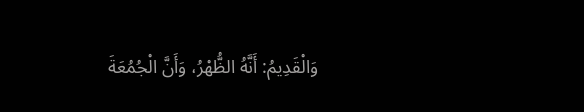وَالْقَدِيمُ: أَنَّهُ الظُّهْرُ، وَأَنَّ الْجُمُعَةَ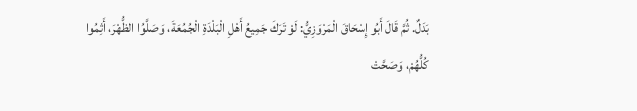بَدَلٌ. ثُمَّ قَالَ أَبُو إِسْحَاقَ الْمَرْوَزِيُّ: لَوْ تَرَكَ جَمِيعُ أَهْلِ الْبَلْدَةِ الْجُمُعَةَ، وَصَلَّوُا الظُّهْرَ، أَثِمُوا كُلُّهُمْ، وَصَحَّتْ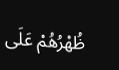ظُهْرُهُمْ عَلَى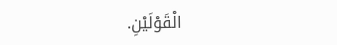الْقَوْلَيْنِ.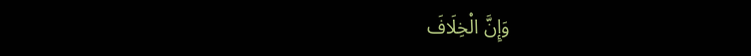وَإِنَّ الْخِلَافَ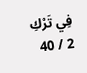فِي تَرْكِ
2 / 40